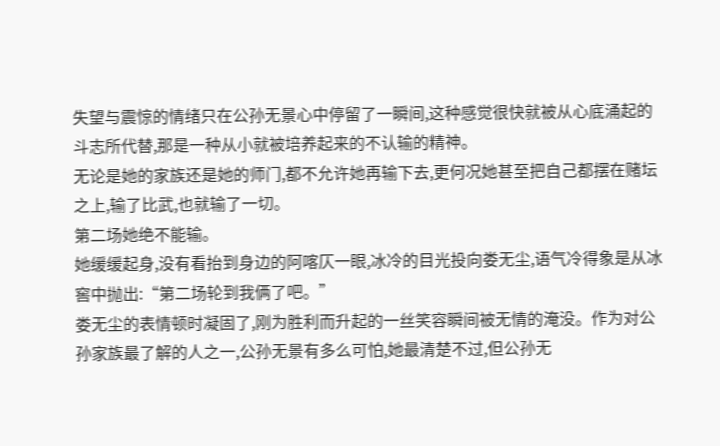失望与震惊的情绪只在公孙无景心中停留了一瞬间,这种感觉很快就被从心底涌起的斗志所代替,那是一种从小就被培养起来的不认输的精神。
无论是她的家族还是她的师门,都不允许她再输下去,更何况她甚至把自己都摆在赌坛之上,输了比武,也就输了一切。
第二场她绝不能输。
她缓缓起身,没有看抬到身边的阿喀仄一眼,冰冷的目光投向娄无尘,语气冷得象是从冰窖中抛出:“第二场轮到我俩了吧。”
娄无尘的表情顿时凝固了,刚为胜利而升起的一丝笑容瞬间被无情的淹没。作为对公孙家族最了解的人之一,公孙无景有多么可怕,她最清楚不过,但公孙无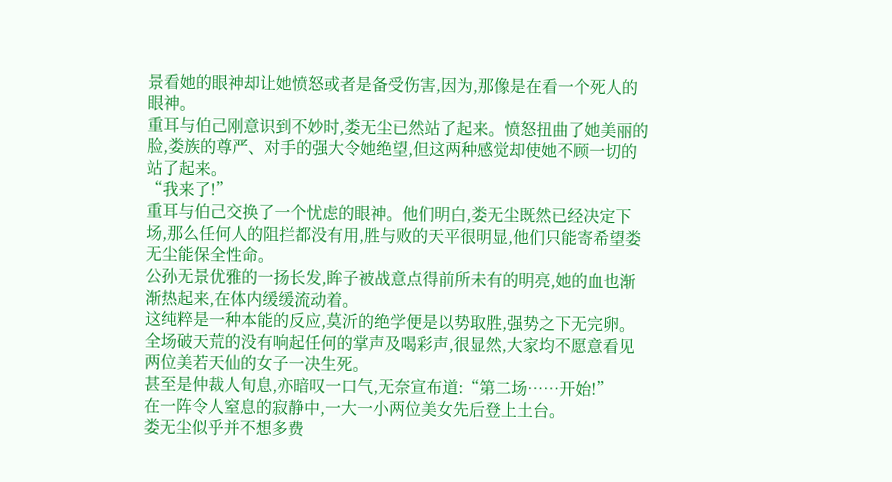景看她的眼神却让她愤怒或者是备受伤害,因为,那像是在看一个死人的眼神。
重耳与伯己刚意识到不妙时,娄无尘已然站了起来。愤怒扭曲了她美丽的脸,娄族的尊严、对手的强大令她绝望,但这两种感觉却使她不顾一切的站了起来。
“我来了!”
重耳与伯己交换了一个忧虑的眼神。他们明白,娄无尘既然已经决定下场,那么任何人的阻拦都没有用,胜与败的天平很明显,他们只能寄希望娄无尘能保全性命。
公孙无景优雅的一扬长发,眸子被战意点得前所未有的明亮,她的血也渐渐热起来,在体内缓缓流动着。
这纯粹是一种本能的反应,莫沂的绝学便是以势取胜,强势之下无完卵。
全场破天荒的没有响起任何的掌声及喝彩声,很显然,大家均不愿意看见两位美若天仙的女子一决生死。
甚至是仲裁人旬息,亦暗叹一口气,无奈宣布道:“第二场……开始!”
在一阵令人窒息的寂静中,一大一小两位美女先后登上土台。
娄无尘似乎并不想多费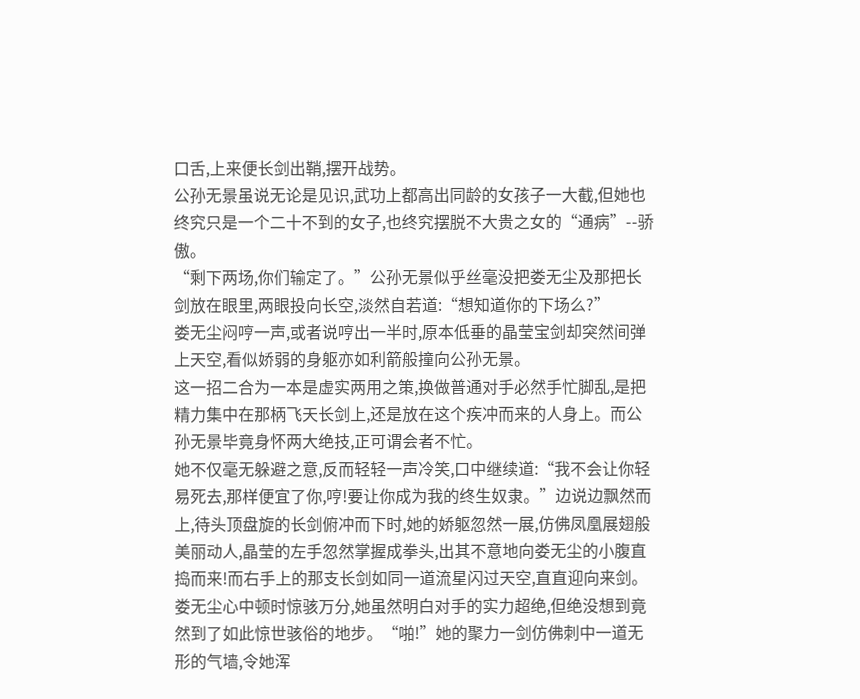口舌,上来便长剑出鞘,摆开战势。
公孙无景虽说无论是见识,武功上都高出同龄的女孩子一大截,但她也终究只是一个二十不到的女子,也终究摆脱不大贵之女的“通病”--骄傲。
“剩下两场,你们输定了。”公孙无景似乎丝毫没把娄无尘及那把长剑放在眼里,两眼投向长空,淡然自若道:“想知道你的下场么?”
娄无尘闷哼一声,或者说哼出一半时,原本低垂的晶莹宝剑却突然间弹上天空,看似娇弱的身躯亦如利箭般撞向公孙无景。
这一招二合为一本是虚实两用之策,换做普通对手必然手忙脚乱,是把精力集中在那柄飞天长剑上,还是放在这个疾冲而来的人身上。而公孙无景毕竟身怀两大绝技,正可谓会者不忙。
她不仅毫无躲避之意,反而轻轻一声冷笑,口中继续道:“我不会让你轻易死去,那样便宜了你,哼!要让你成为我的终生奴隶。”边说边飘然而上,待头顶盘旋的长剑俯冲而下时,她的娇躯忽然一展,仿佛凤凰展翅般美丽动人,晶莹的左手忽然掌握成拳头,出其不意地向娄无尘的小腹直捣而来!而右手上的那支长剑如同一道流星闪过天空,直直迎向来剑。
娄无尘心中顿时惊骇万分,她虽然明白对手的实力超绝,但绝没想到竟然到了如此惊世骇俗的地步。“啪!”她的聚力一剑仿佛刺中一道无形的气墙,令她浑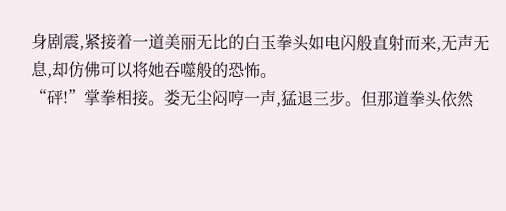身剧震,紧接着一道美丽无比的白玉拳头如电闪般直射而来,无声无息,却仿佛可以将她吞噬般的恐怖。
“砰!”掌拳相接。娄无尘闷哼一声,猛退三步。但那道拳头依然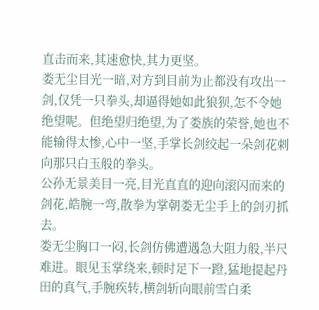直击而来,其速愈快,其力更坚。
娄无尘目光一暗,对方到目前为止都没有攻出一剑,仅凭一只拳头,却逼得她如此狼狈,怎不令她绝望呢。但绝望归绝望,为了娄族的荣誉,她也不能输得太惨,心中一坚,手掌长剑绞起一朵剑花刺向那只白玉般的拳头。
公孙无景美目一亮,目光直直的迎向滚闪而来的剑花,皓腕一弯,散拳为掌朝娄无尘手上的剑刃抓去。
娄无尘胸口一闷,长剑仿佛遭遇急大阻力般,半尺难进。眼见玉掌绕来,顿时足下一蹬,猛地提起丹田的真气,手腕疾转,横剑斩向眼前雪白柔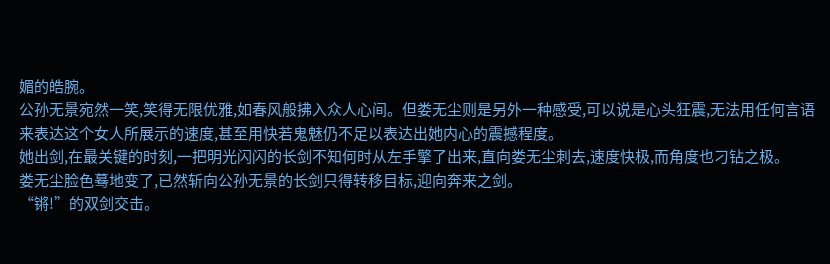媚的皓腕。
公孙无景宛然一笑,笑得无限优雅,如春风般拂入众人心间。但娄无尘则是另外一种感受,可以说是心头狂震,无法用任何言语来表达这个女人所展示的速度,甚至用快若鬼魅仍不足以表达出她内心的震撼程度。
她出剑,在最关键的时刻,一把明光闪闪的长剑不知何时从左手擎了出来,直向娄无尘刺去,速度快极,而角度也刁钻之极。
娄无尘脸色蓦地变了,已然斩向公孙无景的长剑只得转移目标,迎向奔来之剑。
“锵!”的双剑交击。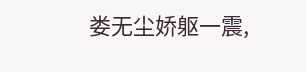娄无尘娇躯一震,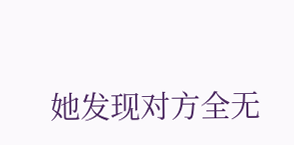她发现对方全无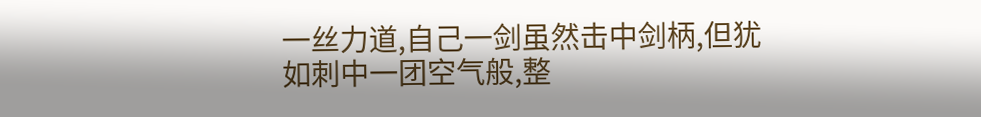一丝力道,自己一剑虽然击中剑柄,但犹如刺中一团空气般,整